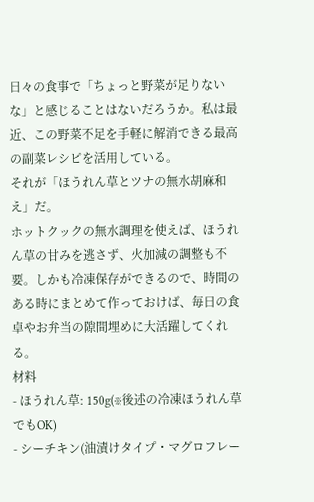日々の食事で「ちょっと野菜が足りないな」と感じることはないだろうか。私は最近、この野菜不足を手軽に解消できる最高の副菜レシピを活用している。
それが「ほうれん草とツナの無水胡麻和え」だ。
ホットクックの無水調理を使えば、ほうれん草の甘みを逃さず、火加減の調整も不要。しかも冷凍保存ができるので、時間のある時にまとめて作っておけば、毎日の食卓やお弁当の隙間埋めに大活躍してくれる。
材料
- ほうれん草: 150g(※後述の冷凍ほうれん草でもOK)
- シーチキン(油漬けタイプ・マグロフレー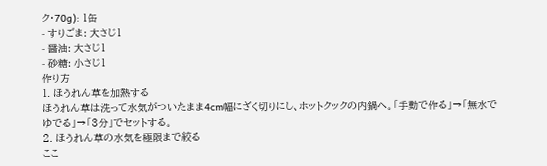ク・70g): 1缶
- すりごま: 大さじ1
- 醤油: 大さじ1
- 砂糖: 小さじ1
作り方
1. ほうれん草を加熱する
ほうれん草は洗って水気がついたまま4cm幅にざく切りにし、ホットクックの内鍋へ。「手動で作る」→「無水でゆでる」→「3分」でセットする。
2. ほうれん草の水気を極限まで絞る
ここ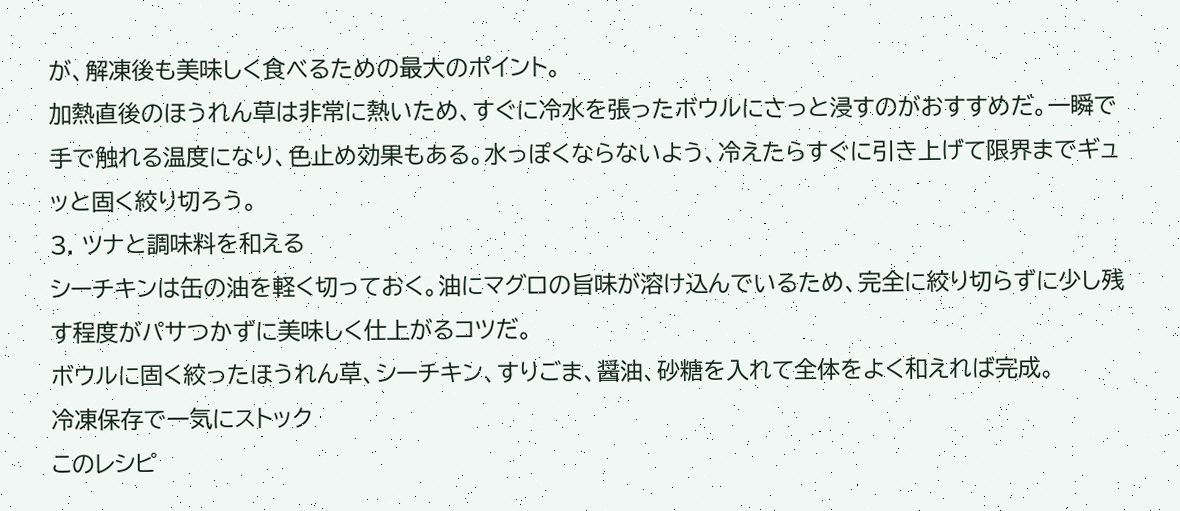が、解凍後も美味しく食べるための最大のポイント。
加熱直後のほうれん草は非常に熱いため、すぐに冷水を張ったボウルにさっと浸すのがおすすめだ。一瞬で手で触れる温度になり、色止め効果もある。水っぽくならないよう、冷えたらすぐに引き上げて限界までギュッと固く絞り切ろう。
3. ツナと調味料を和える
シーチキンは缶の油を軽く切っておく。油にマグロの旨味が溶け込んでいるため、完全に絞り切らずに少し残す程度がパサつかずに美味しく仕上がるコツだ。
ボウルに固く絞ったほうれん草、シーチキン、すりごま、醤油、砂糖を入れて全体をよく和えれば完成。
冷凍保存で一気にストック
このレシピ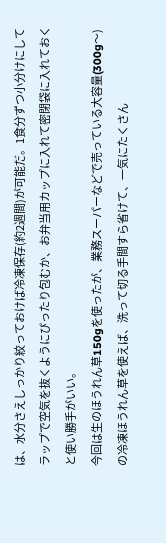は、水分さえしっかり絞っておけば冷凍保存(約2週間)が可能だ。1食分ずつ小分けにしてラップで空気を抜くようにぴったり包むか、お弁当用カップに入れて密閉袋に入れておくと使い勝手がいい。
今回は生のほうれん草150gを使ったが、業務スーパーなどで売っている大容量(300g〜)の冷凍ほうれん草を使えば、洗って切る手間すら省けて、一気にたくさん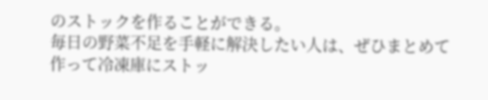のストックを作ることができる。
毎日の野菜不足を手軽に解決したい人は、ぜひまとめて作って冷凍庫にストッ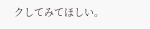クしてみてほしい。